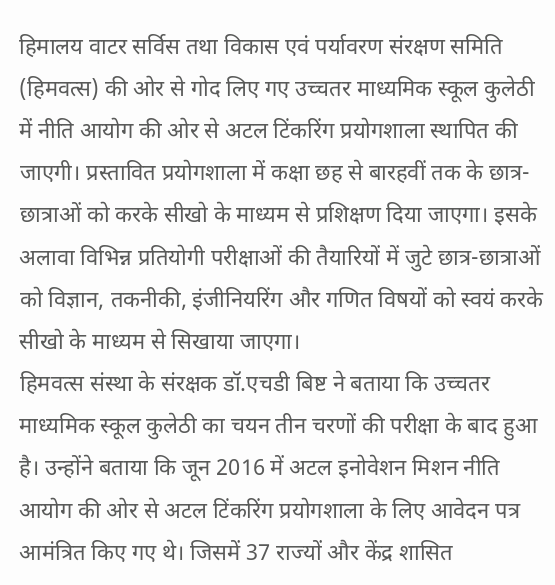हिमालय वाटर सर्विस तथा विकास एवं पर्यावरण संरक्षण समिति (हिमवत्स) की ओर से गोद लिए गए उच्चतर माध्यमिक स्कूल कुलेठी में नीति आयोग की ओर से अटल टिंकरिंग प्रयोगशाला स्थापित की जाएगी। प्रस्तावित प्रयोगशाला में कक्षा छह से बारहवीं तक के छात्र-छात्राओं को करके सीखो के माध्यम से प्रशिक्षण दिया जाएगा। इसके अलावा विभिन्न प्रतियोगी परीक्षाओं की तैयारियों में जुटे छात्र-छात्राओं को विज्ञान, तकनीकी, इंजीनियरिंग और गणित विषयों को स्वयं करके सीखो के माध्यम से सिखाया जाएगा।
हिमवत्स संस्था के संरक्षक डॉ.एचडी बिष्ट ने बताया कि उच्चतर माध्यमिक स्कूल कुलेठी का चयन तीन चरणों की परीक्षा के बाद हुआ है। उन्होंने बताया कि जून 2016 में अटल इनोवेशन मिशन नीति आयोग की ओर से अटल टिंकरिंग प्रयोगशाला के लिए आवेदन पत्र आमंत्रित किए गए थे। जिसमें 37 राज्यों और केंद्र शासित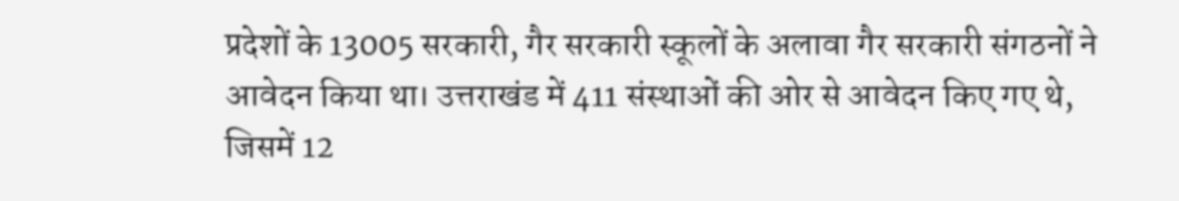प्रदेशों के 13005 सरकारी, गैर सरकारी स्कूलों के अलावा गैर सरकारी संगठनों ने आवेदन किया था। उत्तराखंड में 411 संस्थाओं की ओर से आवेदन किए गए थे, जिसमें 12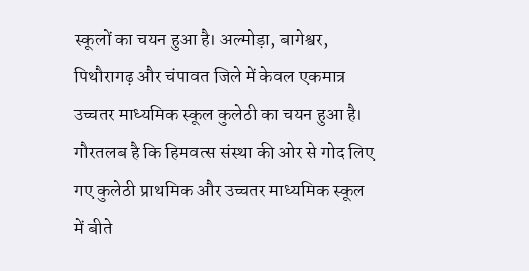स्कूलों का चयन हुआ है। अल्मोड़ा, बागेश्वर, पिथौरागढ़ और चंपावत जिले में केवल एकमात्र उच्चतर माध्यमिक स्कूल कुलेठी का चयन हुआ है।
गौरतलब है कि हिमवत्स संस्था की ओर से गोद लिए गए कुलेठी प्राथमिक और उच्चतर माध्यमिक स्कूल में बीते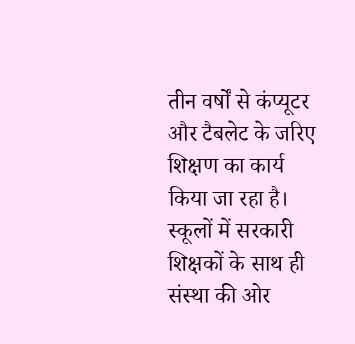तीन वर्षों से कंप्यूटर और टैबलेट के जरिए शिक्षण का कार्य किया जा रहा है। स्कूलों में सरकारी शिक्षकों के साथ ही संस्था की ओर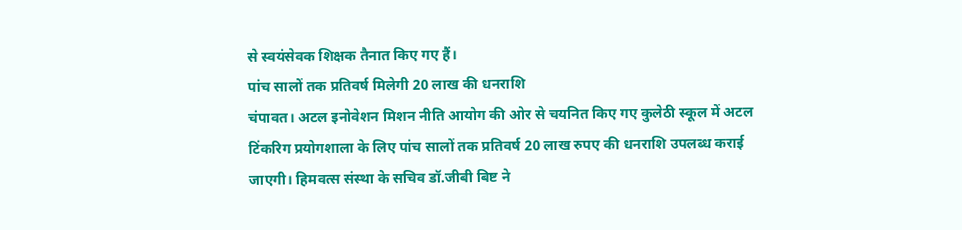से स्वयंसेवक शिक्षक तैनात किए गए हैं।
पांच सालों तक प्रतिवर्ष मिलेगी 20 लाख की धनराशि
चंपावत। अटल इनोवेशन मिशन नीति आयोग की ओर से चयनित किए गए कुलेठी स्कूल में अटल टिंकरिग प्रयोगशाला के लिए पांच सालों तक प्रतिवर्ष 20 लाख रुपए की धनराशि उपलब्ध कराई जाएगी। हिमवत्स संस्था के सचिव डॉ.जीबी बिष्ट ने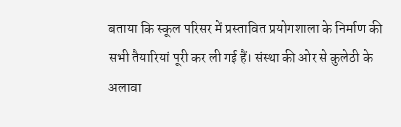बताया कि स्कूल परिसर में प्रस्तावित प्रयोगशाला के निर्माण की सभी तैयारियां पूरी कर ली गई हैं। संस्था की ओर से कुलेठी के अलावा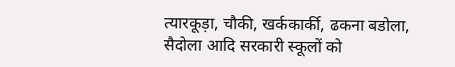त्यारकूड़ा, चौकी, खर्ककार्की, ढकना बडोला, सैदोला आदि सरकारी स्कूलों को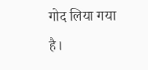गोद लिया गया है।